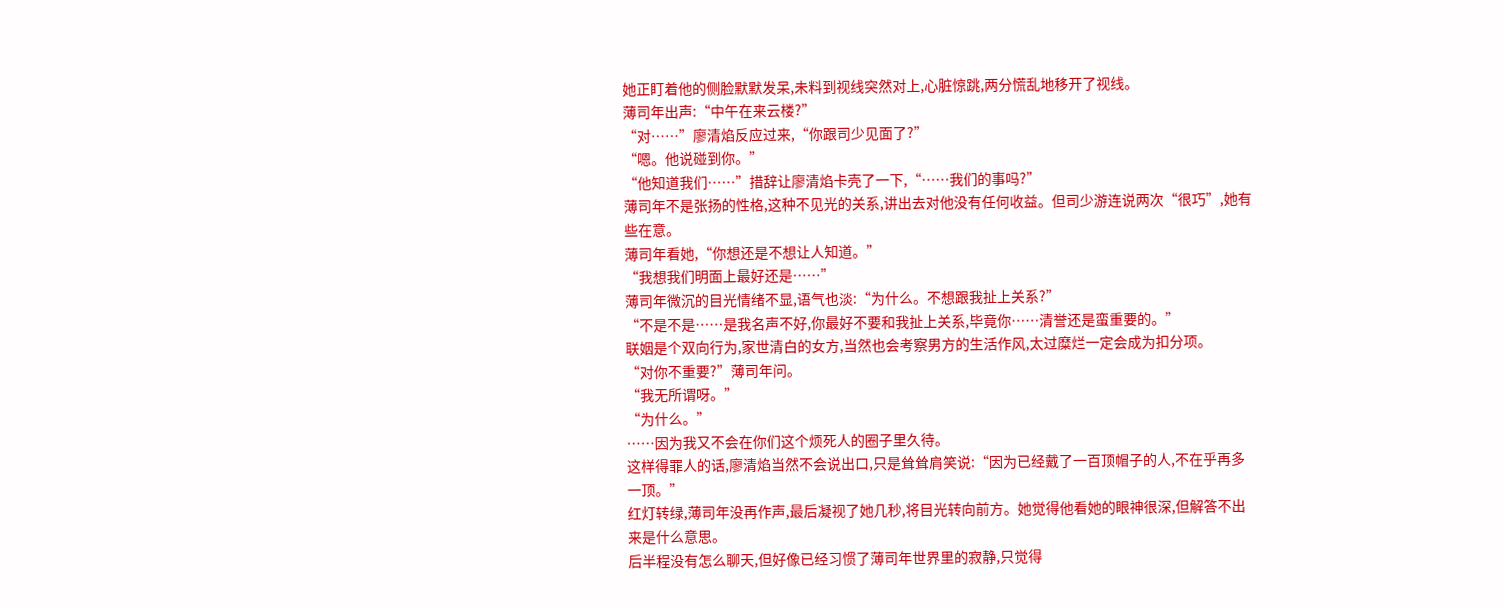她正盯着他的侧脸默默发呆,未料到视线突然对上,心脏惊跳,两分慌乱地移开了视线。
薄司年出声:“中午在来云楼?”
“对……”廖清焰反应过来,“你跟司少见面了?”
“嗯。他说碰到你。”
“他知道我们……”措辞让廖清焰卡壳了一下,“……我们的事吗?”
薄司年不是张扬的性格,这种不见光的关系,讲出去对他没有任何收益。但司少游连说两次“很巧”,她有些在意。
薄司年看她,“你想还是不想让人知道。”
“我想我们明面上最好还是……”
薄司年微沉的目光情绪不显,语气也淡:“为什么。不想跟我扯上关系?”
“不是不是……是我名声不好,你最好不要和我扯上关系,毕竟你……清誉还是蛮重要的。”
联姻是个双向行为,家世清白的女方,当然也会考察男方的生活作风,太过糜烂一定会成为扣分项。
“对你不重要?”薄司年问。
“我无所谓呀。”
“为什么。”
……因为我又不会在你们这个烦死人的圈子里久待。
这样得罪人的话,廖清焰当然不会说出口,只是耸耸肩笑说:“因为已经戴了一百顶帽子的人,不在乎再多一顶。”
红灯转绿,薄司年没再作声,最后凝视了她几秒,将目光转向前方。她觉得他看她的眼神很深,但解答不出来是什么意思。
后半程没有怎么聊天,但好像已经习惯了薄司年世界里的寂静,只觉得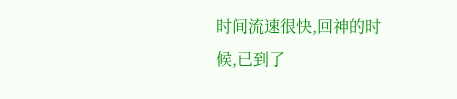时间流速很快,回神的时候,已到了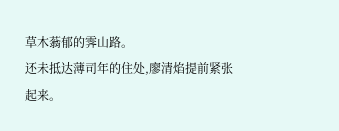草木蓊郁的霁山路。
还未抵达薄司年的住处,廖清焰提前紧张起来。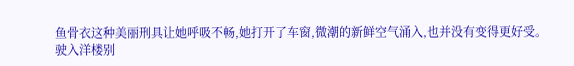鱼骨衣这种美丽刑具让她呼吸不畅,她打开了车窗,微潮的新鲜空气涌入,也并没有变得更好受。
驶入洋楼别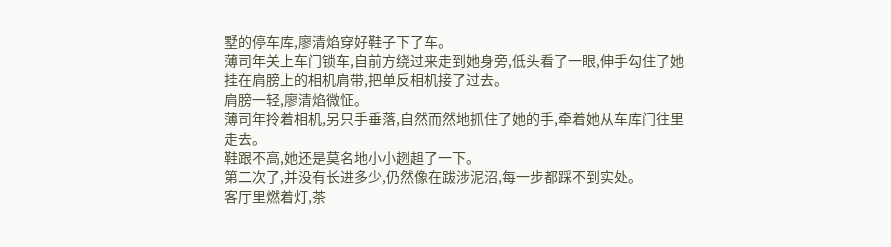墅的停车库,廖清焰穿好鞋子下了车。
薄司年关上车门锁车,自前方绕过来走到她身旁,低头看了一眼,伸手勾住了她挂在肩膀上的相机肩带,把单反相机接了过去。
肩膀一轻,廖清焰微怔。
薄司年拎着相机,另只手垂落,自然而然地抓住了她的手,牵着她从车库门往里走去。
鞋跟不高,她还是莫名地小小趔趄了一下。
第二次了,并没有长进多少,仍然像在跋涉泥沼,每一步都踩不到实处。
客厅里燃着灯,茶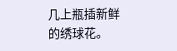几上瓶插新鲜的绣球花。